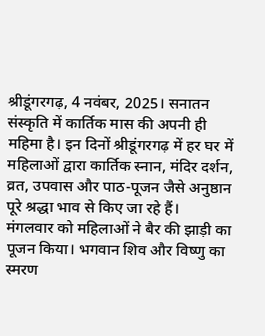श्रीडूंगरगढ़, 4 नवंबर, 2025। सनातन संस्कृति में कार्तिक मास की अपनी ही महिमा है। इन दिनों श्रीडूंगरगढ़ में हर घर में महिलाओं द्वारा कार्तिक स्नान, मंदिर दर्शन, व्रत, उपवास और पाठ-पूजन जैसे अनुष्ठान पूरे श्रद्धा भाव से किए जा रहे हैं।
मंगलवार को महिलाओं ने बैर की झाड़ी का पूजन किया। भगवान शिव और विष्णु का स्मरण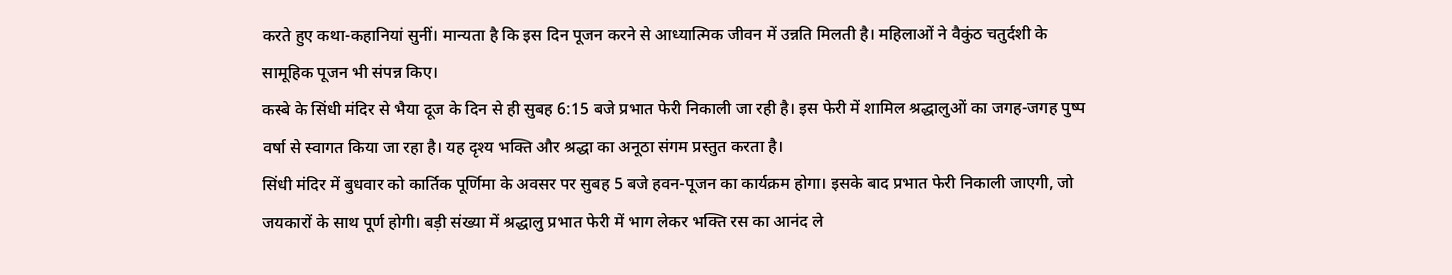करते हुए कथा-कहानियां सुनीं। मान्यता है कि इस दिन पूजन करने से आध्यात्मिक जीवन में उन्नति मिलती है। महिलाओं ने वैकुंठ चतुर्दशी के सामूहिक पूजन भी संपन्न किए।
कस्बे के सिंधी मंदिर से भैया दूज के दिन से ही सुबह 6:15 बजे प्रभात फेरी निकाली जा रही है। इस फेरी में शामिल श्रद्धालुओं का जगह-जगह पुष्प वर्षा से स्वागत किया जा रहा है। यह दृश्य भक्ति और श्रद्धा का अनूठा संगम प्रस्तुत करता है।
सिंधी मंदिर में बुधवार को कार्तिक पूर्णिमा के अवसर पर सुबह 5 बजे हवन-पूजन का कार्यक्रम होगा। इसके बाद प्रभात फेरी निकाली जाएगी, जो जयकारों के साथ पूर्ण होगी। बड़ी संख्या में श्रद्धालु प्रभात फेरी में भाग लेकर भक्ति रस का आनंद ले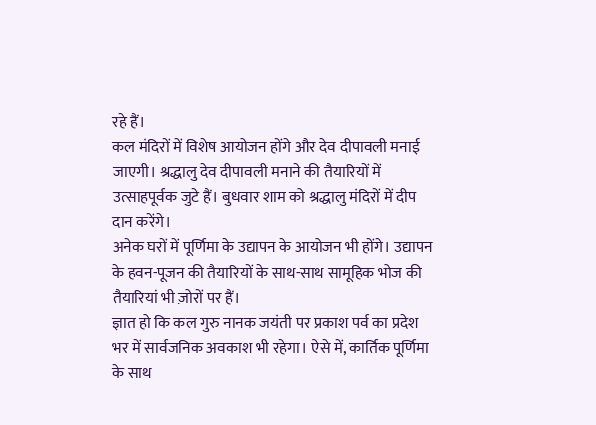रहे हैं।
कल मंदिरों में विशेष आयोजन होंगे और देव दीपावली मनाई जाएगी। श्रद्धालु देव दीपावली मनाने की तैयारियों में उत्साहपूर्वक जुटे हैं। बुधवार शाम को श्रद्धालु मंदिरों में दीप दान करेंगे।
अनेक घरों में पूर्णिमा के उद्यापन के आयोजन भी होंगे। उद्यापन के हवन-पूजन की तैयारियों के साथ-साथ सामूहिक भोज की तैयारियां भी ज़ोरों पर हैं।
ज्ञात हो कि कल गुरु नानक जयंती पर प्रकाश पर्व का प्रदेश भर में सार्वजनिक अवकाश भी रहेगा। ऐसे में, कार्तिक पूर्णिमा के साथ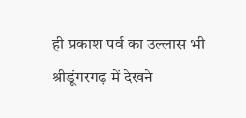ही प्रकाश पर्व का उल्लास भी श्रीडूंगरगढ़ में देखने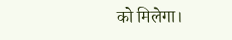को मिलेगा।